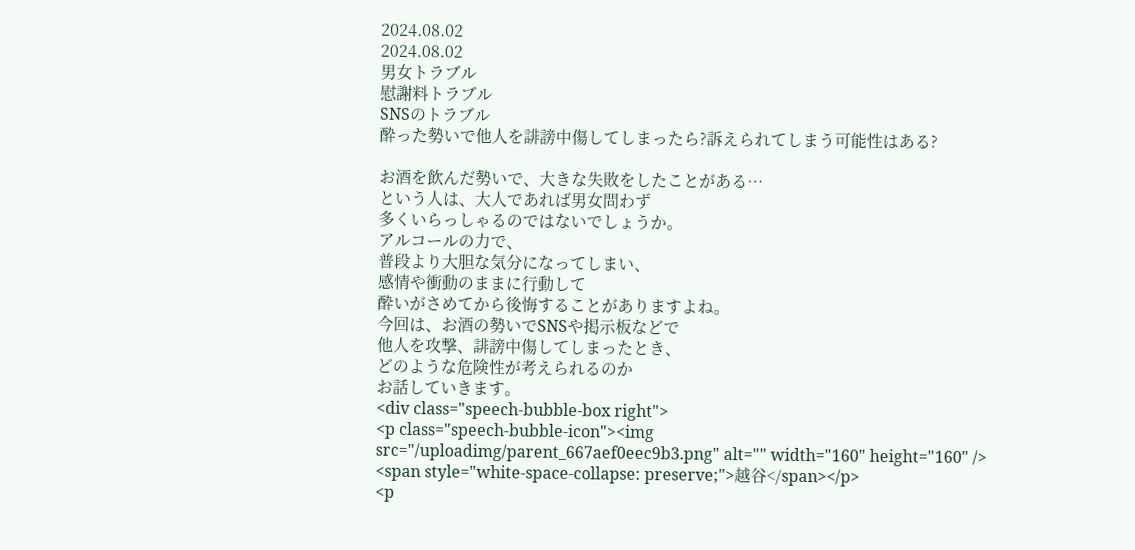2024.08.02
2024.08.02
男女トラブル
慰謝料トラブル
SNSのトラブル
酔った勢いで他人を誹謗中傷してしまったら?訴えられてしまう可能性はある?

お酒を飲んだ勢いで、大きな失敗をしたことがある…
という人は、大人であれば男女問わず
多くいらっしゃるのではないでしょうか。
アルコールの力で、
普段より大胆な気分になってしまい、
感情や衝動のままに行動して
酔いがさめてから後悔することがありますよね。
今回は、お酒の勢いでSNSや掲示板などで
他人を攻撃、誹謗中傷してしまったとき、
どのような危険性が考えられるのか
お話していきます。
<div class="speech-bubble-box right">
<p class="speech-bubble-icon"><img src="/uploadimg/parent_667aef0eec9b3.png" alt="" width="160" height="160" /> <span style="white-space-collapse: preserve;">越谷</span></p>
<p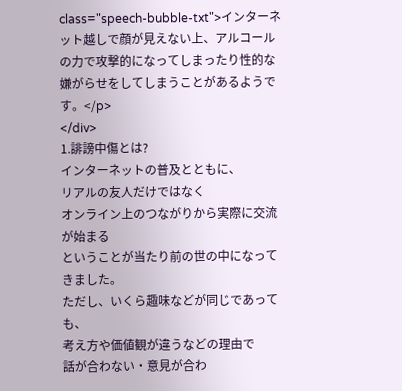class="speech-bubble-txt">インターネット越しで顔が見えない上、アルコールの力で攻撃的になってしまったり性的な嫌がらせをしてしまうことがあるようです。</p>
</div>
1.誹謗中傷とは?
インターネットの普及とともに、
リアルの友人だけではなく
オンライン上のつながりから実際に交流が始まる
ということが当たり前の世の中になってきました。
ただし、いくら趣味などが同じであっても、
考え方や価値観が違うなどの理由で
話が合わない・意見が合わ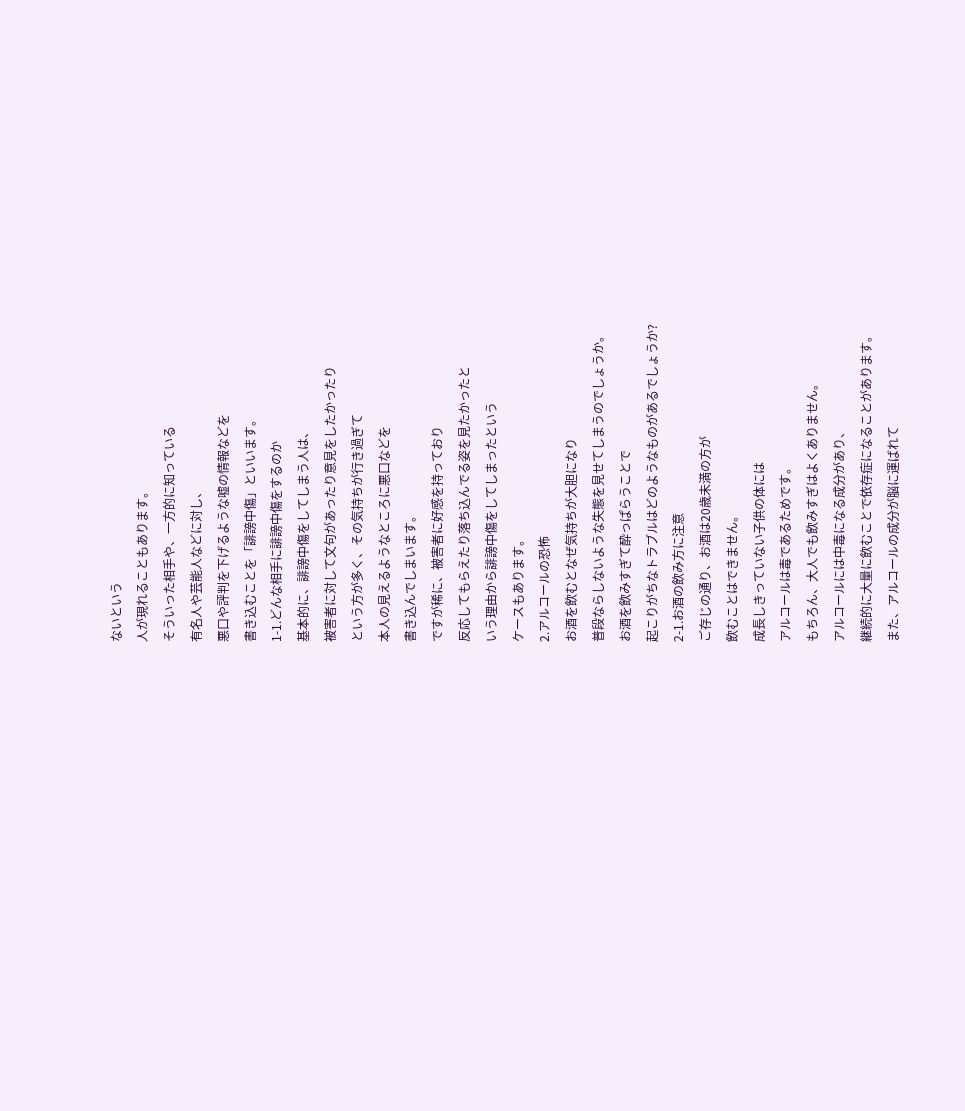ないという
人が現れることもあります。
そういった相手や、一方的に知っている
有名人や芸能人などに対し、
悪口や評判を下げるような嘘の情報などを
書き込むことを「誹謗中傷」といいます。
1-1.どんな相手に誹謗中傷をするのか
基本的に、誹謗中傷をしてしまう人は、
被害者に対して文句があったり意見をしたかったり
という方が多く、その気持ちが行き過ぎて
本人の見えるようなところに悪口などを
書き込んでしまいます。
ですが稀に、被害者に好感を持っており
反応してもらえたり落ち込んでる姿を見たかったと
いう理由から誹謗中傷をしてしまったという
ケースもあります。
2.アルコールの恐怖
お酒を飲むとなぜ気持ちが大胆になり
普段ならしないような失態を見せてしまうのでしょうか。
お酒を飲みすぎて酔っぱらうことで
起こりがちなトラブルはどのようなものがあるでしょうか?
2-1.お酒の飲み方に注意
ご存じの通り、お酒は20歳未満の方が
飲むことはできません。
成長しきっていない子供の体には
アルコールは毒であるためです。
もちろん、大人でも飲みすぎはよくありません。
アルコールには中毒になる成分があり、
継続的に大量に飲むことで依存症になることがあります。
また、アルコールの成分が脳に運ばれて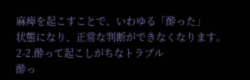麻痺を起こすことで、いわゆる「酔った」
状態になり、正常な判断ができなくなります。
2-2.酔って起こしがちなトラブル
酔っ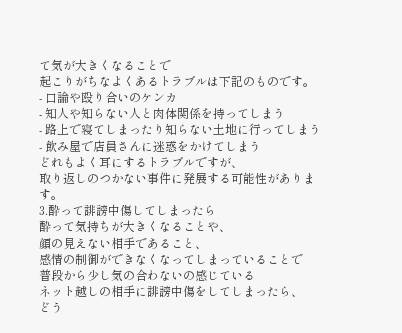て気が大きくなることで
起こりがちなよくあるトラブルは下記のものです。
- 口論や殴り合いのケンカ
- 知人や知らない人と肉体関係を持ってしまう
- 路上で寝てしまったり知らない土地に行ってしまう
- 飲み屋で店員さんに迷惑をかけてしまう
どれもよく耳にするトラブルですが、
取り返しのつかない事件に発展する可能性があります。
3.酔って誹謗中傷してしまったら
酔って気持ちが大きくなることや、
顔の見えない相手であること、
感情の制御ができなくなってしまっていることで
普段から少し気の合わないの感じている
ネット越しの相手に誹謗中傷をしてしまったら、
どう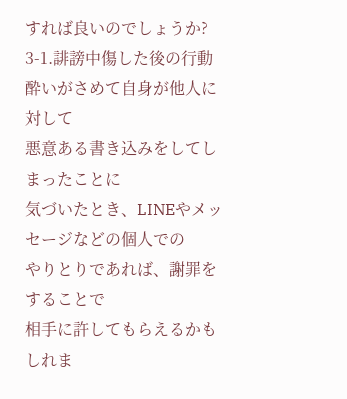すれば良いのでしょうか?
3-1.誹謗中傷した後の行動
酔いがさめて自身が他人に対して
悪意ある書き込みをしてしまったことに
気づいたとき、LINEやメッセージなどの個人での
やりとりであれば、謝罪をすることで
相手に許してもらえるかもしれま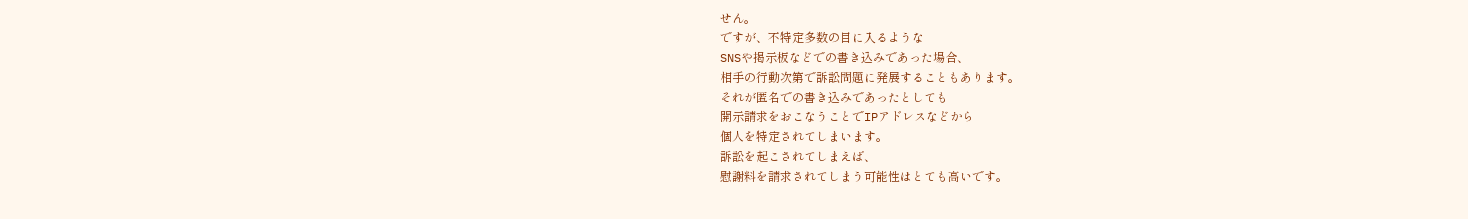せん。
ですが、不特定多数の目に入るような
SNSや掲示板などでの書き込みであった場合、
相手の行動次第で訴訟問題に発展することもあります。
それが匿名での書き込みであったとしても
開示請求をおこなうことでIPアドレスなどから
個人を特定されてしまいます。
訴訟を起こされてしまえば、
慰謝料を請求されてしまう可能性はとても高いです。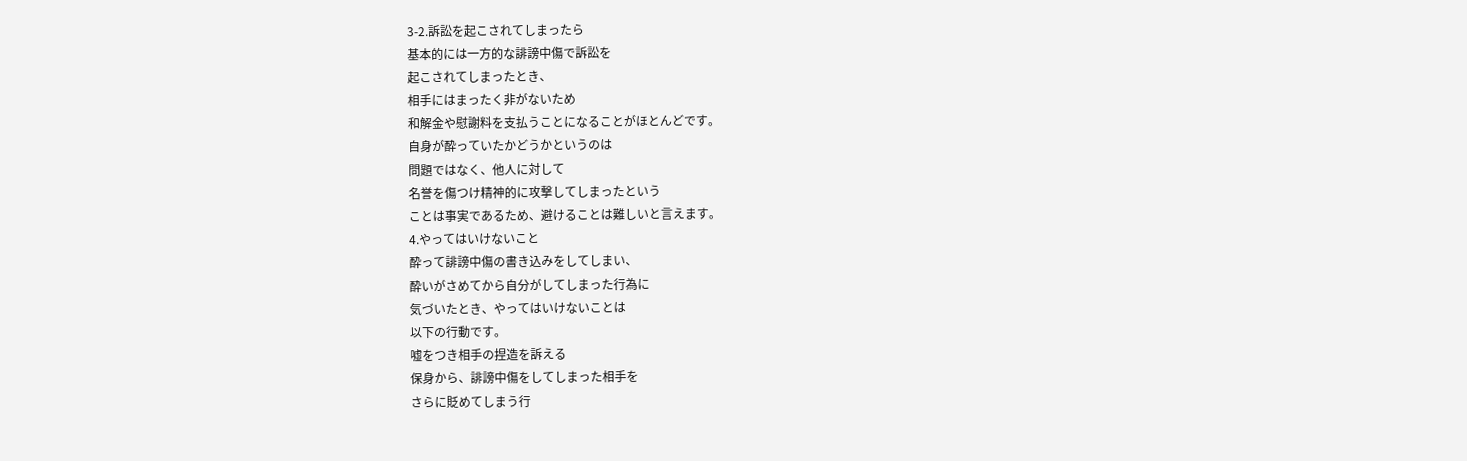3-2.訴訟を起こされてしまったら
基本的には一方的な誹謗中傷で訴訟を
起こされてしまったとき、
相手にはまったく非がないため
和解金や慰謝料を支払うことになることがほとんどです。
自身が酔っていたかどうかというのは
問題ではなく、他人に対して
名誉を傷つけ精神的に攻撃してしまったという
ことは事実であるため、避けることは難しいと言えます。
4.やってはいけないこと
酔って誹謗中傷の書き込みをしてしまい、
酔いがさめてから自分がしてしまった行為に
気づいたとき、やってはいけないことは
以下の行動です。
嘘をつき相手の捏造を訴える
保身から、誹謗中傷をしてしまった相手を
さらに貶めてしまう行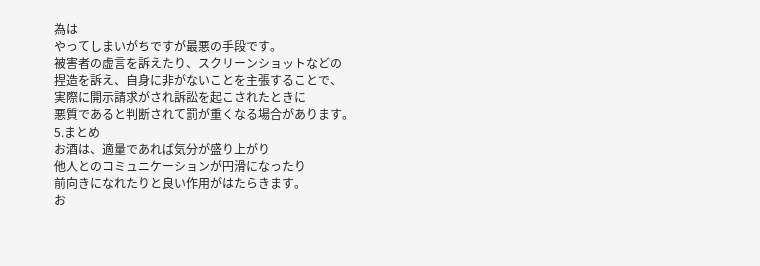為は
やってしまいがちですが最悪の手段です。
被害者の虚言を訴えたり、スクリーンショットなどの
捏造を訴え、自身に非がないことを主張することで、
実際に開示請求がされ訴訟を起こされたときに
悪質であると判断されて罰が重くなる場合があります。
5.まとめ
お酒は、適量であれば気分が盛り上がり
他人とのコミュニケーションが円滑になったり
前向きになれたりと良い作用がはたらきます。
お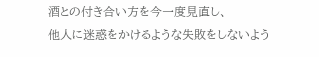酒との付き合い方を今一度見直し、
他人に迷惑をかけるような失敗をしないよう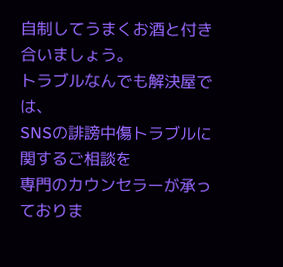自制してうまくお酒と付き合いましょう。
トラブルなんでも解決屋では、
SNSの誹謗中傷トラブルに関するご相談を
専門のカウンセラーが承っておりま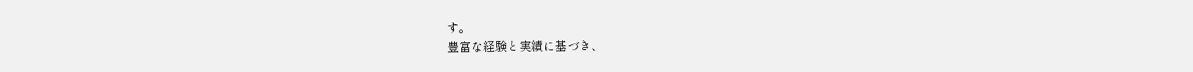す。
豊富な経験と実績に基づき、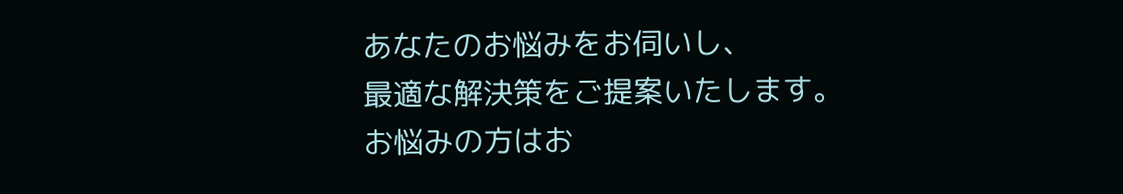あなたのお悩みをお伺いし、
最適な解決策をご提案いたします。
お悩みの方はお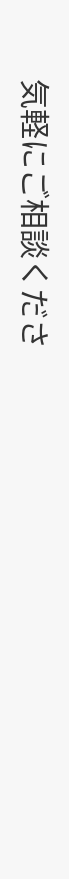気軽にご相談くださ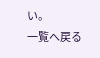い。
一覧へ戻る